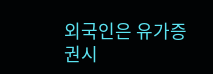외국인은 유가증권시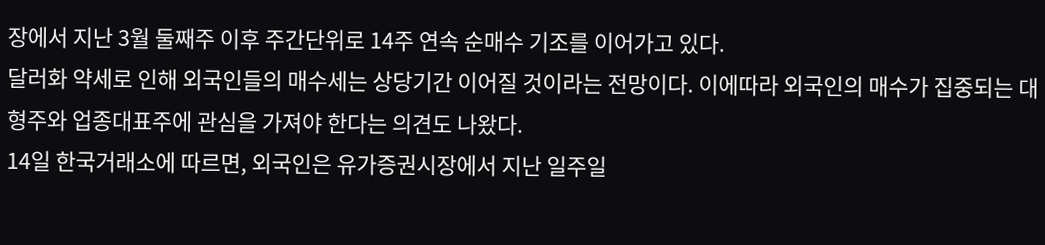장에서 지난 3월 둘째주 이후 주간단위로 14주 연속 순매수 기조를 이어가고 있다.
달러화 약세로 인해 외국인들의 매수세는 상당기간 이어질 것이라는 전망이다. 이에따라 외국인의 매수가 집중되는 대형주와 업종대표주에 관심을 가져야 한다는 의견도 나왔다.
14일 한국거래소에 따르면, 외국인은 유가증권시장에서 지난 일주일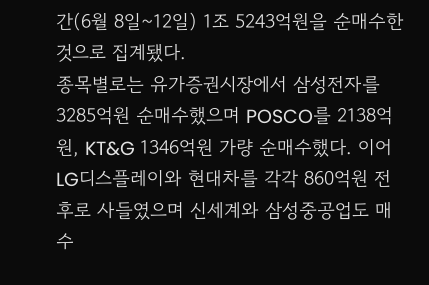간(6월 8일~12일) 1조 5243억원을 순매수한 것으로 집계됐다.
종목별로는 유가증권시장에서 삼성전자를 3285억원 순매수했으며 POSCO를 2138억원, KT&G 1346억원 가량 순매수했다. 이어 LG디스플레이와 현대차를 각각 860억원 전후로 사들였으며 신세계와 삼성중공업도 매수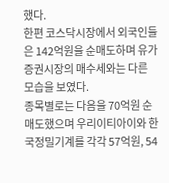했다.
한편 코스닥시장에서 외국인들은 142억원을 순매도하며 유가증권시장의 매수세와는 다른 모습을 보였다.
종목별로는 다음을 70억원 순매도했으며 우리이티아이와 한국정밀기계를 각각 57억원, 54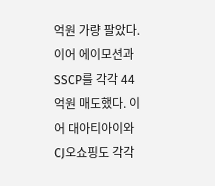억원 가량 팔았다. 이어 에이모션과 SSCP를 각각 44억원 매도했다. 이어 대아티아이와 CJ오쇼핑도 각각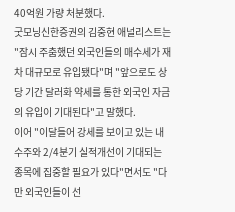40억원 가량 처분했다.
굿모닝신한증권의 김중현 애널리스트는 "잠시 주춤했던 외국인들의 매수세가 재차 대규모로 유입됐다"며 "앞으로도 상당 기간 달러화 약세를 통한 외국인 자금의 유입이 기대된다"고 말했다.
이어 "이달들어 강세를 보이고 있는 내수주와 2/4분기 실적개선이 기대되는 종목에 집중할 필요가 있다"면서도 "다만 외국인들이 선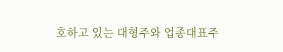호하고 있는 대형주와 업종대표주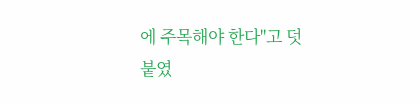에 주목해야 한다"고 덧붙였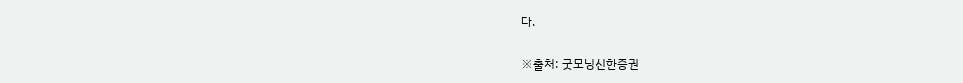다.

※출처: 굿모닝신한증권